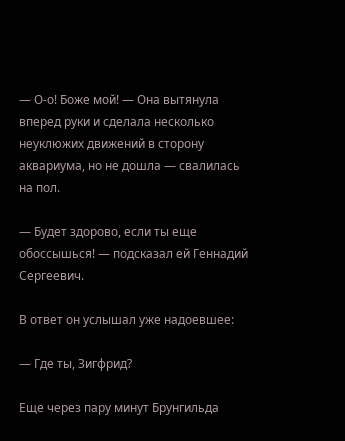— О-о! Боже мой! — Она вытянула вперед руки и сделала несколько неуклюжих движений в сторону аквариума, но не дошла — свалилась на пол.

— Будет здорово, если ты еще обоссышься! — подсказал ей Геннадий Сергеевич.

В ответ он услышал уже надоевшее:

— Где ты, Зигфрид?

Еще через пару минут Брунгильда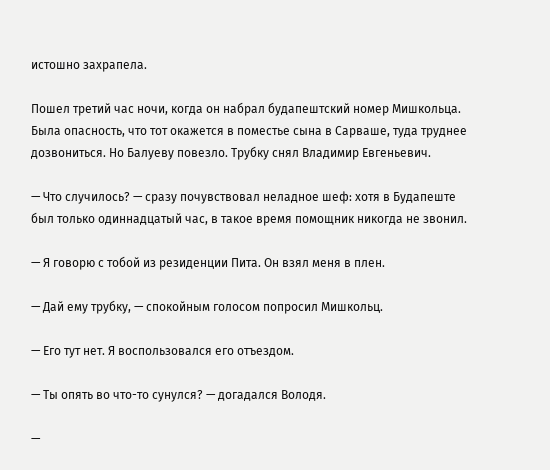истошно захрапела.

Пошел третий час ночи, когда он набрал будапештский номер Мишкольца. Была опасность, что тот окажется в поместье сына в Сарваше, туда труднее дозвониться. Но Балуеву повезло. Трубку снял Владимир Евгеньевич.

— Что случилось? — сразу почувствовал неладное шеф: хотя в Будапеште был только одиннадцатый час, в такое время помощник никогда не звонил.

— Я говорю с тобой из резиденции Пита. Он взял меня в плен.

— Дай ему трубку, — спокойным голосом попросил Мишкольц.

— Его тут нет. Я воспользовался его отъездом.

— Ты опять во что-то сунулся? — догадался Володя.

—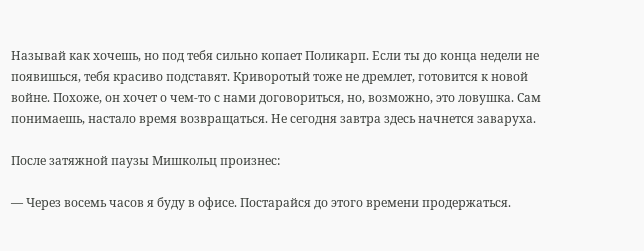Называй как хочешь, но под тебя сильно копает Поликарп. Если ты до конца недели не появишься, тебя красиво подставят. Криворотый тоже не дремлет, готовится к новой войне. Похоже, он хочет о чем-то с нами договориться, но, возможно, это ловушка. Сам понимаешь, настало время возвращаться. Не сегодня завтра здесь начнется заваруха.

После затяжной паузы Мишкольц произнес:

— Через восемь часов я буду в офисе. Постарайся до этого времени продержаться.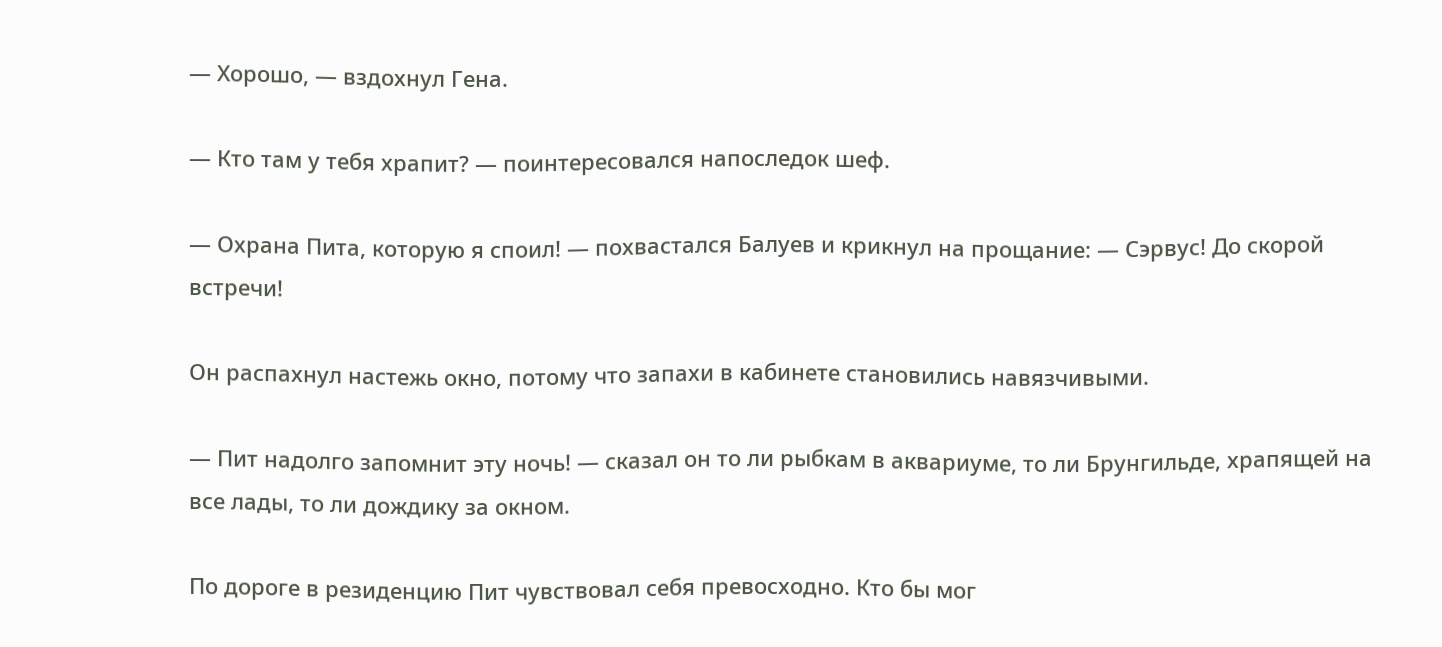— Хорошо, — вздохнул Гена.

— Кто там у тебя храпит? — поинтересовался напоследок шеф.

— Охрана Пита, которую я споил! — похвастался Балуев и крикнул на прощание: — Сэрвус! До скорой встречи!

Он распахнул настежь окно, потому что запахи в кабинете становились навязчивыми.

— Пит надолго запомнит эту ночь! — сказал он то ли рыбкам в аквариуме, то ли Брунгильде, храпящей на все лады, то ли дождику за окном.

По дороге в резиденцию Пит чувствовал себя превосходно. Кто бы мог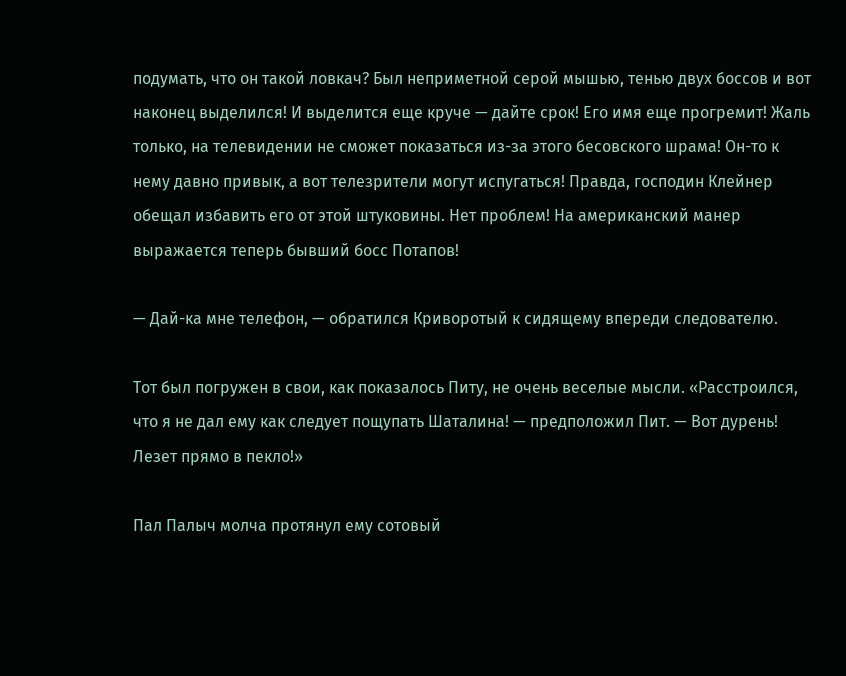подумать, что он такой ловкач? Был неприметной серой мышью, тенью двух боссов и вот наконец выделился! И выделится еще круче — дайте срок! Его имя еще прогремит! Жаль только, на телевидении не сможет показаться из-за этого бесовского шрама! Он-то к нему давно привык, а вот телезрители могут испугаться! Правда, господин Клейнер обещал избавить его от этой штуковины. Нет проблем! На американский манер выражается теперь бывший босс Потапов!

— Дай-ка мне телефон, — обратился Криворотый к сидящему впереди следователю.

Тот был погружен в свои, как показалось Питу, не очень веселые мысли. «Расстроился, что я не дал ему как следует пощупать Шаталина! — предположил Пит. — Вот дурень! Лезет прямо в пекло!»

Пал Палыч молча протянул ему сотовый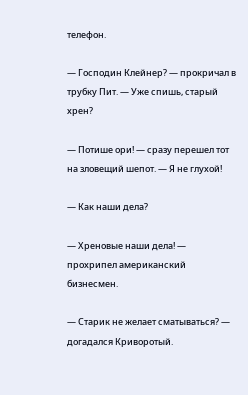телефон.

— Господин Клейнер? — прокричал в трубку Пит. — Уже спишь, старый хрен?

— Потише ори! — сразу перешел тот на зловещий шепот. — Я не глухой!

— Как наши дела?

— Хреновые наши дела! — прохрипел американский бизнесмен.

— Старик не желает сматываться? — догадался Криворотый.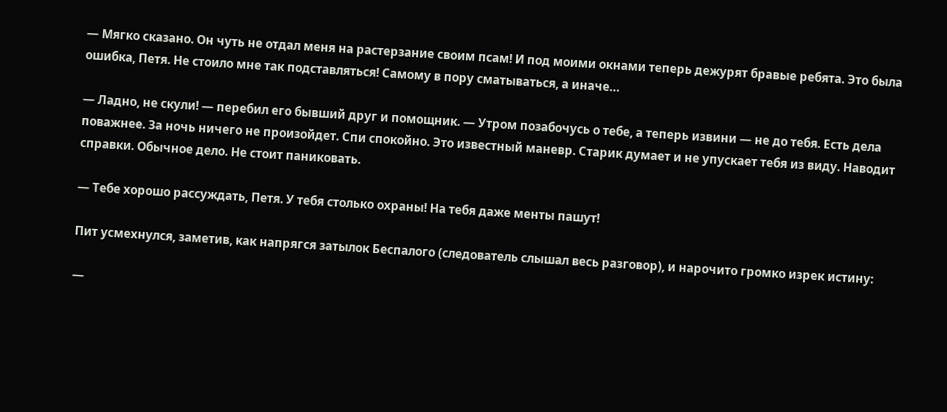— Мягко сказано. Он чуть не отдал меня на растерзание своим псам! И под моими окнами теперь дежурят бравые ребята. Это была ошибка, Петя. Не стоило мне так подставляться! Самому в пору сматываться, а иначе…

— Ладно, не скули! — перебил его бывший друг и помощник. — Утром позабочусь о тебе, а теперь извини — не до тебя. Есть дела поважнее. За ночь ничего не произойдет. Спи спокойно. Это известный маневр. Старик думает и не упускает тебя из виду. Наводит справки. Обычное дело. Не стоит паниковать.

— Тебе хорошо рассуждать, Петя. У тебя столько охраны! На тебя даже менты пашут!

Пит усмехнулся, заметив, как напрягся затылок Беспалого (следователь слышал весь разговор), и нарочито громко изрек истину:

—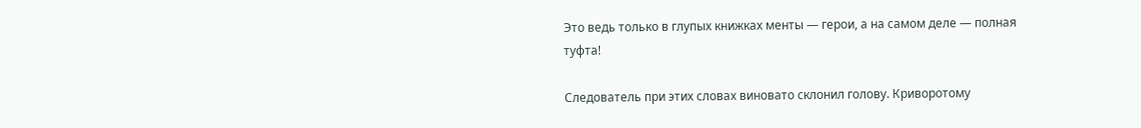Это ведь только в глупых книжках менты — герои, а на самом деле — полная туфта!

Следователь при этих словах виновато склонил голову. Криворотому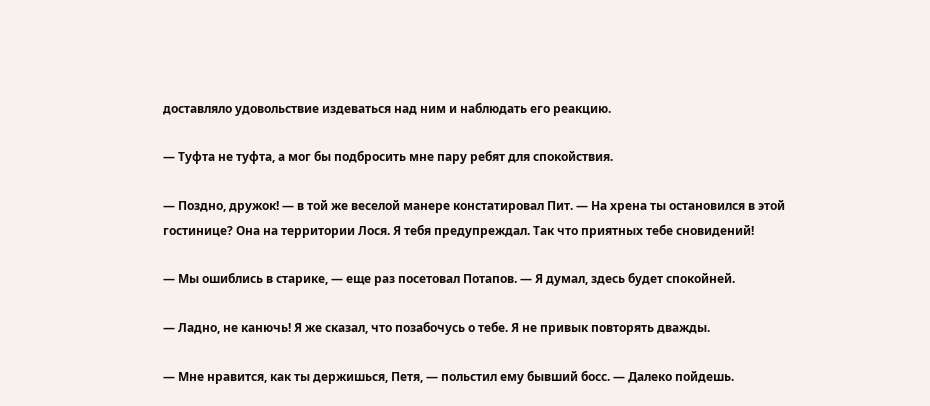доставляло удовольствие издеваться над ним и наблюдать его реакцию.

— Туфта не туфта, а мог бы подбросить мне пару ребят для спокойствия.

— Поздно, дружок! — в той же веселой манере констатировал Пит. — На хрена ты остановился в этой гостинице? Она на территории Лося. Я тебя предупреждал. Так что приятных тебе сновидений!

— Мы ошиблись в старике, — еще раз посетовал Потапов. — Я думал, здесь будет спокойней.

— Ладно, не канючь! Я же сказал, что позабочусь о тебе. Я не привык повторять дважды.

— Мне нравится, как ты держишься, Петя, — польстил ему бывший босс. — Далеко пойдешь.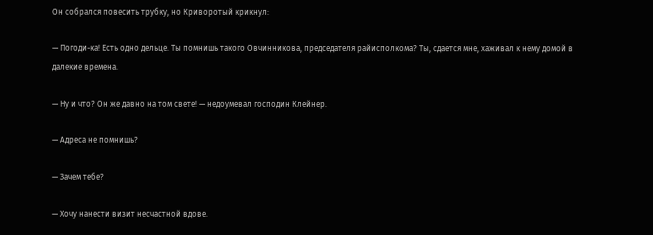Он собрался повесить трубку, но Криворотый крикнул:

— Погоди-ка! Есть одно дельце. Ты помнишь такого Овчинникова, председателя райисполкома? Ты, сдается мне, хаживал к нему домой в далекие времена.

— Ну и что? Он же давно на том свете! — недоумевал господин Клейнер.

— Адреса не помнишь?

— Зачем тебе?

— Хочу нанести визит несчастной вдове.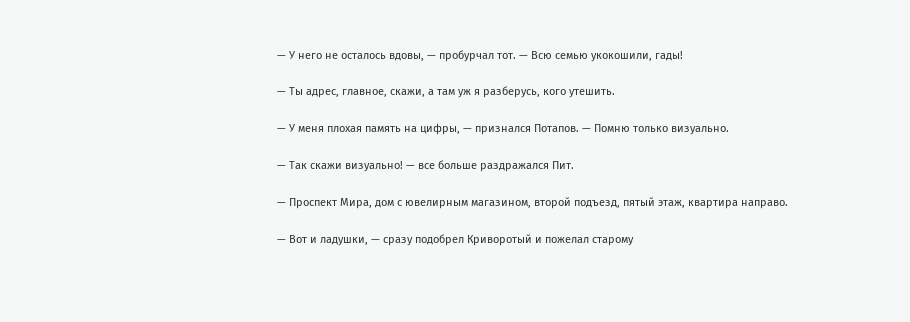— У него не осталось вдовы, — пробурчал тот. — Всю семью укокошили, гады!

— Ты адрес, главное, скажи, а там уж я разберусь, кого утешить.

— У меня плохая память на цифры, — признался Потапов. — Помню только визуально.

— Так скажи визуально! — все больше раздражался Пит.

— Проспект Мира, дом с ювелирным магазином, второй подъезд, пятый этаж, квартира направо.

— Вот и ладушки, — сразу подобрел Криворотый и пожелал старому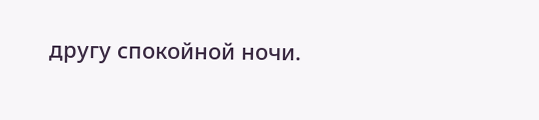другу спокойной ночи.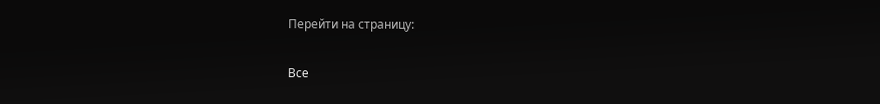Перейти на страницу:

Все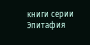книги серии Эпитафия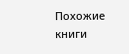Похожие книги